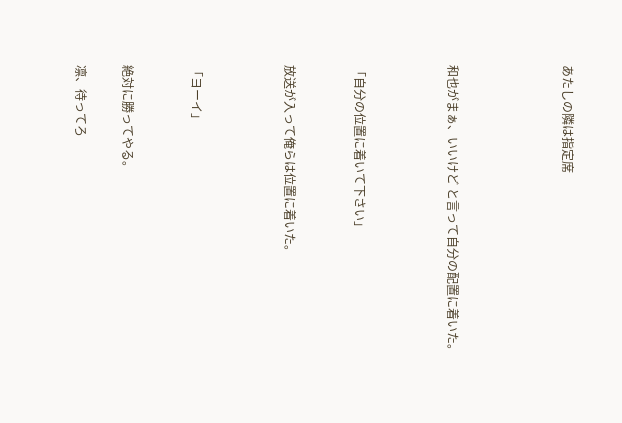あたしの隣は指定席




和也がまぁ、いいけど と言って自分の配置に着いた。



「自分の位置に着いて下さい」


放送が入って俺らは位置に着いた。



「ヨーイ」


絶対に勝ってやる。

凛、待ってろ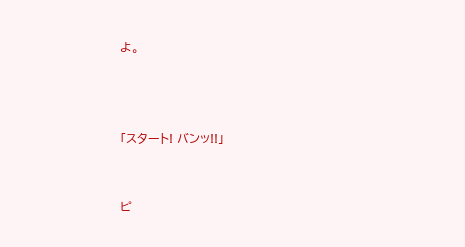よ。



「スタート! バンッ!!」


ピ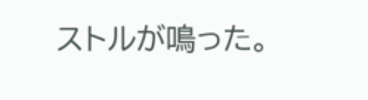ストルが鳴った。